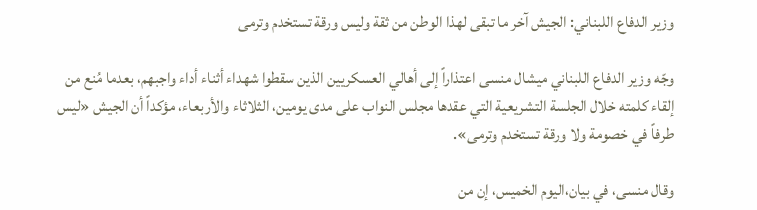وزير الدفاع اللبناني: الجيش آخر ما تبقى لهذا الوطن من ثقة وليس ورقة تستخدم وترمى

وجّه وزير الدفاع اللبناني ميشال منسى اعتذاراً إلى أهالي العسكريين الذين سقطوا شهداء أثناء أداء واجبهم، بعدما مُنع من إلقاء كلمته خلال الجلسة التشريعية التي عقدها مجلس النواب على مدى يومين، الثلاثاء والأربعاء، مؤكداً أن الجيش «ليس طرفاً في خصومة ولا ورقة تستخدم وترمى».

وقال منسى، في بيان،اليوم الخميس، إن من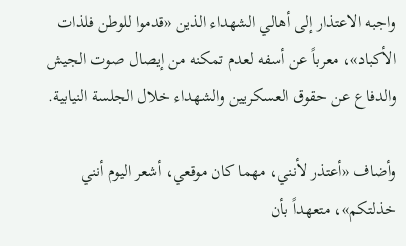واجبه الاعتذار إلى أهالي الشهداء الذين «قدموا للوطن فلذات الأكباد»، معرباً عن أسفه لعدم تمكنه من إيصال صوت الجيش والدفاع عن حقوق العسكريين والشهداء خلال الجلسة النيابية.

وأضاف «أعتذر لأنني، مهما كان موقعي، أشعر اليوم أنني خذلتكم»، متعهداً بأن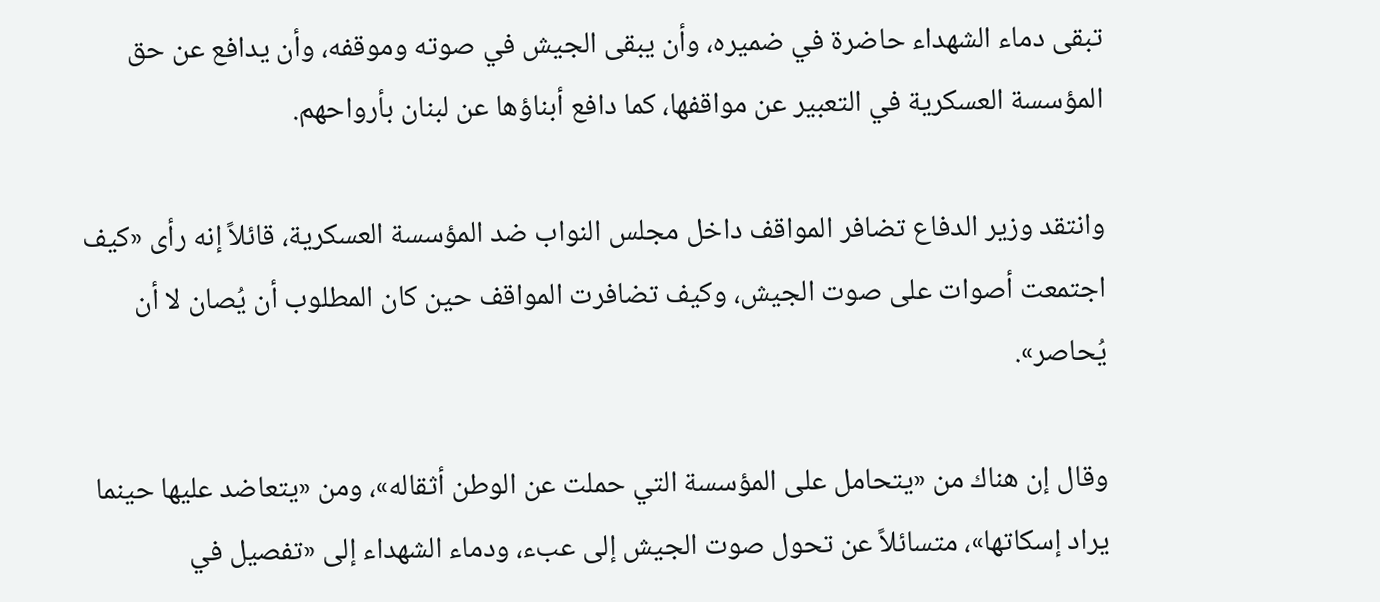تبقى دماء الشهداء حاضرة في ضميره، وأن يبقى الجيش في صوته وموقفه، وأن يدافع عن حق المؤسسة العسكرية في التعبير عن مواقفها، كما دافع أبناؤها عن لبنان بأرواحهم.

وانتقد وزير الدفاع تضافر المواقف داخل مجلس النواب ضد المؤسسة العسكرية، قائلاً إنه رأى «كيف اجتمعت أصوات على صوت الجيش، وكيف تضافرت المواقف حين كان المطلوب أن يُصان لا أن يُحاصر».

وقال إن هناك من «يتحامل على المؤسسة التي حملت عن الوطن أثقاله»، ومن «يتعاضد عليها حينما يراد إسكاتها»، متسائلاً عن تحول صوت الجيش إلى عبء، ودماء الشهداء إلى «تفصيل في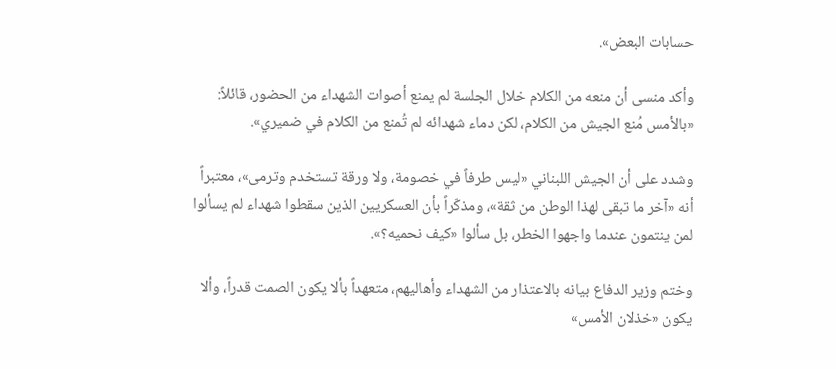حسابات البعض».

وأكد منسى أن منعه من الكلام خلال الجلسة لم يمنع أصوات الشهداء من الحضور، قائلاً: «بالأمس مُنع الجيش من الكلام، لكن دماء شهدائه لم تُمنع من الكلام في ضميري».

وشدد على أن الجيش اللبناني «ليس طرفاً في خصومة، ولا ورقة تستخدم وترمى»، معتبراً أنه «آخر ما تبقى لهذا الوطن من ثقة»، ومذكّراً بأن العسكريين الذين سقطوا شهداء لم يسألوا لمن ينتمون عندما واجهوا الخطر، بل سألوا «كيف نحميه؟».

وختم وزير الدفاع بيانه بالاعتذار من الشهداء وأهاليهم، متعهداً بألا يكون الصمت قدراً، وألا يكون «خذلان الأمس»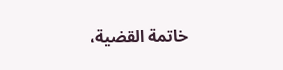خاتمة القضية،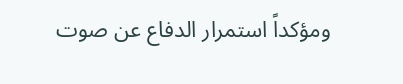ومؤكداً استمرار الدفاع عن صوت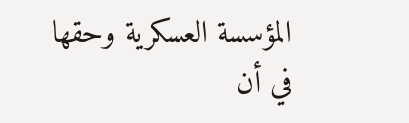المؤسسة العسكرية وحقها في أن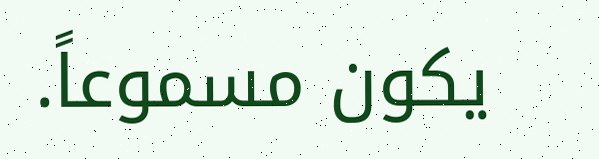يكون مسموعاً.